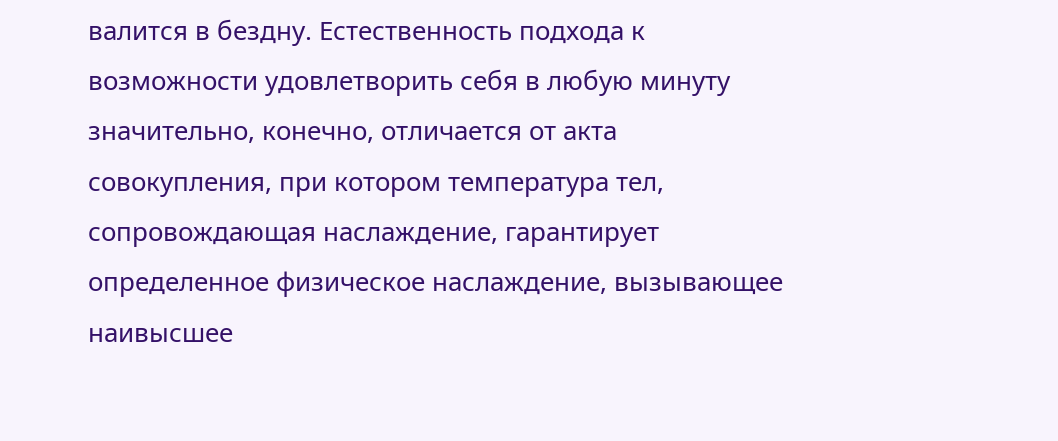валится в бездну. Естественность подхода к возможности удовлетворить себя в любую минуту значительно, конечно, отличается от акта совокупления, при котором температура тел, сопровождающая наслаждение, гарантирует определенное физическое наслаждение, вызывающее наивысшее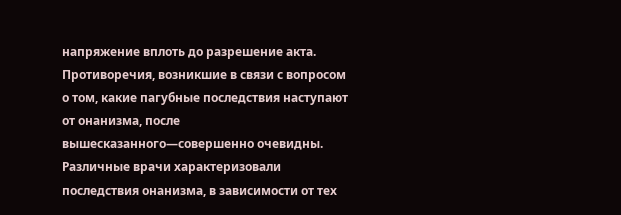напряжение вплоть до разрешение акта.
Противоречия, возникшие в связи с вопросом о том, какие пагубные последствия наступают от онанизма, после вышесказанного—совершенно очевидны. Различные врачи характеризовали последствия онанизма, в зависимости от тех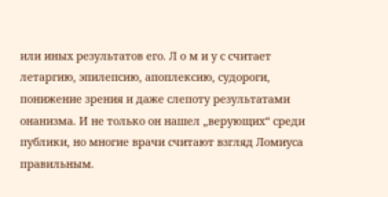или иных результатов его. Л о м и у с считает летаргию, эпилепсию, апоплексию, судороги, понижение зрения и даже слепоту результатами онанизма. И не только он нашел „верующих“ среди публики, но многие врачи считают взгляд Ломиуса правильным.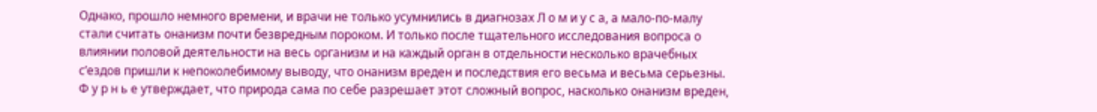Однако, прошло немного времени, и врачи не только усумнились в диагнозах Л о м и у с а, а мало-по-малу стали считать онанизм почти безвредным пороком. И только после тщательного исследования вопроса о влиянии половой деятельности на весь организм и на каждый орган в отдельности несколько врачебных с’ездов пришли к непоколебимому выводу, что онанизм вреден и последствия его весьма и весьма серьезны.
Ф у р н ь е утверждает, что природа сама по себе разрешает этот сложный вопрос, насколько онанизм вреден,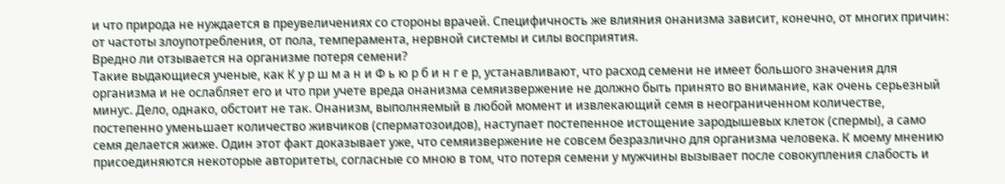и что природа не нуждается в преувеличениях со стороны врачей. Специфичность же влияния онанизма зависит, конечно, от многих причин: от частоты злоупотребления, от пола, темперамента, нервной системы и силы восприятия.
Вредно ли отзывается на организме потеря семени?
Такие выдающиеся ученые, как К у р ш м а н и Ф ь ю р б и н г е р, устанавливают, что расход семени не имеет большого значения для организма и не ослабляет его и что при учете вреда онанизма семяизвержение не должно быть принято во внимание, как очень серьезный минус. Дело, однако, обстоит не так. Онанизм, выполняемый в любой момент и извлекающий семя в неограниченном количестве, постепенно уменьшает количество живчиков (сперматозоидов), наступает постепенное истощение зародышевых клеток (спермы), а само семя делается жиже. Один этот факт доказывает уже, что семяизвержение не совсем безразлично для организма человека. К моему мнению присоединяются некоторые авторитеты, согласные со мною в том, что потеря семени у мужчины вызывает после совокупления слабость и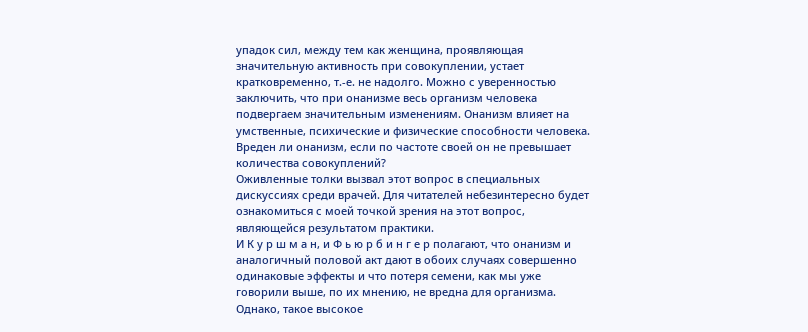упадок сил, между тем как женщина, проявляющая значительную активность при совокуплении, устает кратковременно, т.-е. не надолго. Можно с уверенностью заключить, что при онанизме весь организм человека подвергаем значительным изменениям. Онанизм влияет на умственные, психические и физические способности человека.
Вреден ли онанизм, если по частоте своей он не превышает количества совокуплений?
Оживленные толки вызвал этот вопрос в специальных дискуссиях среди врачей. Для читателей небезинтересно будет ознакомиться с моей точкой зрения на этот вопрос, являющейся результатом практики.
И К у р ш м а н, и Ф ь ю р б и н г е р полагают, что онанизм и аналогичный половой акт дают в обоих случаях совершенно одинаковые эффекты и что потеря семени, как мы уже говорили выше, по их мнению, не вредна для организма.
Однако, такое высокое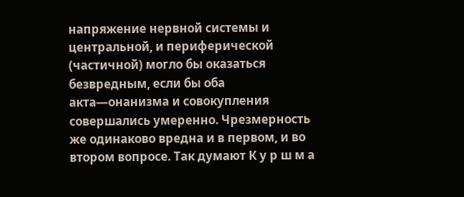напряжение нервной системы и центральной, и периферической (частичной) могло бы оказаться безвредным, если бы оба акта—онанизма и совокупления совершались умеренно. Чрезмерность же одинаково вредна и в первом, и во втором вопросе. Так думают К у р ш м а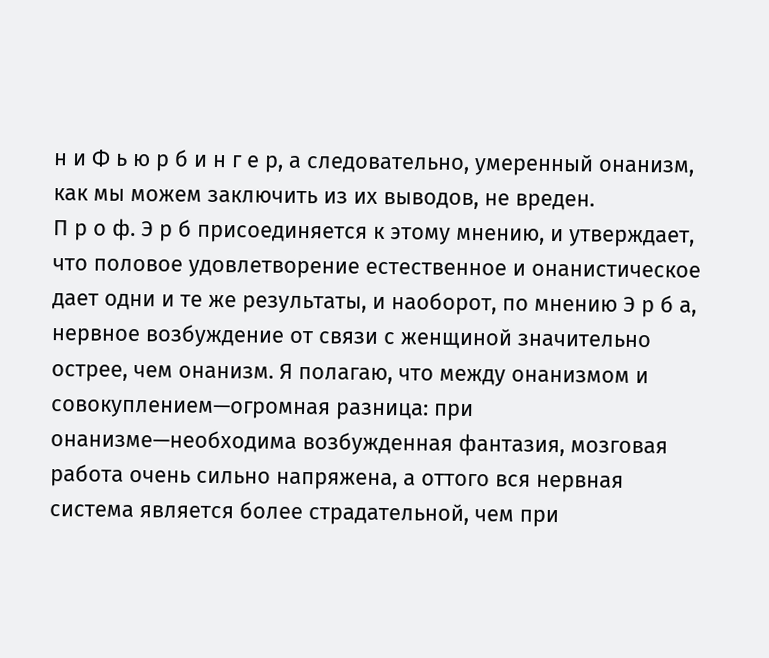н и Ф ь ю р б и н г е р, а следовательно, умеренный онанизм, как мы можем заключить из их выводов, не вреден.
П р о ф. Э р б присоединяется к этому мнению, и утверждает, что половое удовлетворение естественное и онанистическое дает одни и те же результаты, и наоборот, по мнению Э р б а, нервное возбуждение от связи с женщиной значительно острее, чем онанизм. Я полагаю, что между онанизмом и совокуплением—огромная разница: при онанизме—необходима возбужденная фантазия, мозговая работа очень сильно напряжена, а оттого вся нервная система является более страдательной, чем при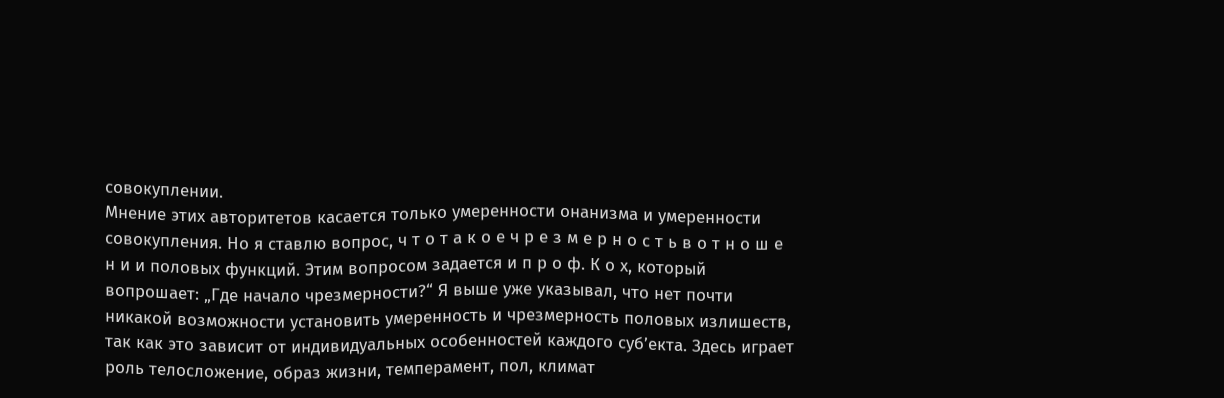совокуплении.
Мнение этих авторитетов касается только умеренности онанизма и умеренности совокупления. Но я ставлю вопрос, ч т о т а к о е ч р е з м е р н о с т ь в о т н о ш е н и и половых функций. Этим вопросом задается и п р о ф. К о х, который вопрошает: „Где начало чрезмерности?“ Я выше уже указывал, что нет почти никакой возможности установить умеренность и чрезмерность половых излишеств, так как это зависит от индивидуальных особенностей каждого суб’екта. Здесь играет роль телосложение, образ жизни, темперамент, пол, климат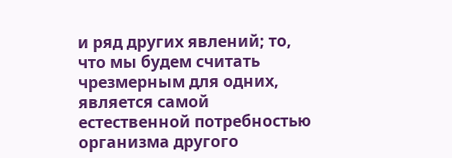и ряд других явлений; то, что мы будем считать чрезмерным для одних, является самой естественной потребностью организма другого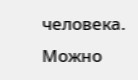человека. Можно